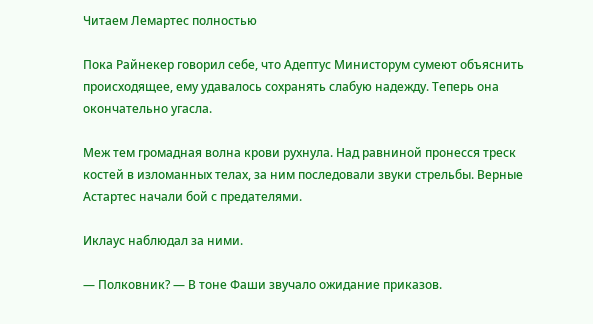Читаем Лемартес полностью

Пока Райнекер говорил себе, что Адептус Министорум сумеют объяснить происходящее, ему удавалось сохранять слабую надежду. Теперь она окончательно угасла.

Меж тем громадная волна крови рухнула. Над равниной пронесся треск костей в изломанных телах, за ним последовали звуки стрельбы. Верные Астартес начали бой с предателями.

Иклаус наблюдал за ними.

— Полковник? — В тоне Фаши звучало ожидание приказов.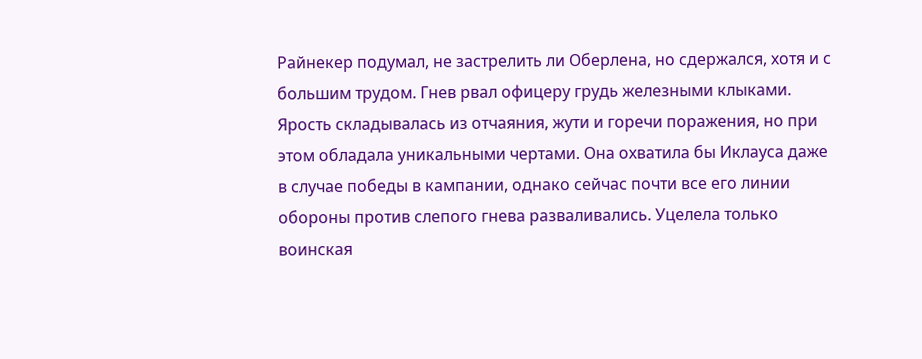Райнекер подумал, не застрелить ли Оберлена, но сдержался, хотя и с большим трудом. Гнев рвал офицеру грудь железными клыками. Ярость складывалась из отчаяния, жути и горечи поражения, но при этом обладала уникальными чертами. Она охватила бы Иклауса даже в случае победы в кампании, однако сейчас почти все его линии обороны против слепого гнева разваливались. Уцелела только воинская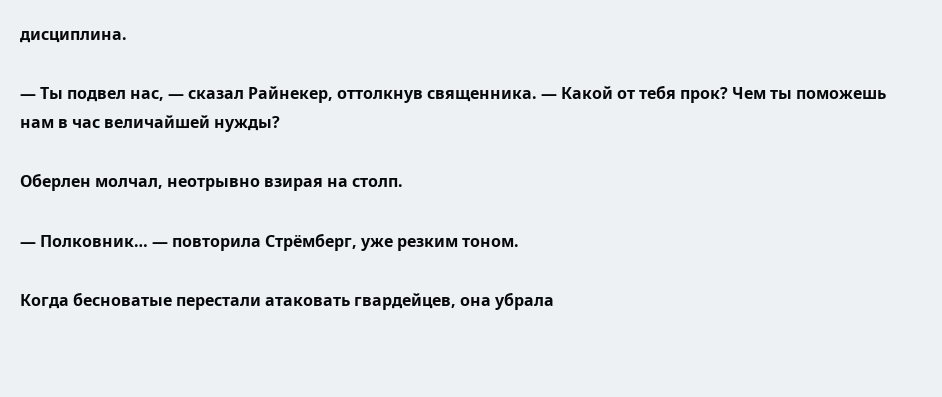дисциплина.

— Ты подвел нас, — сказал Райнекер, оттолкнув священника. — Какой от тебя прок? Чем ты поможешь нам в час величайшей нужды?

Оберлен молчал, неотрывно взирая на столп.

— Полковник… — повторила Стрёмберг, уже резким тоном.

Когда бесноватые перестали атаковать гвардейцев, она убрала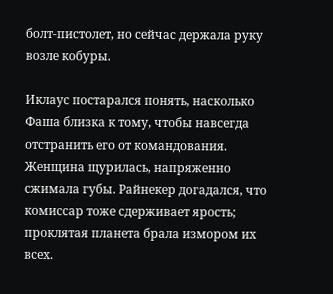болт-пистолет, но сейчас держала руку возле кобуры.

Иклаус постарался понять, насколько Фаша близка к тому, чтобы навсегда отстранить его от командования. Женщина щурилась, напряженно сжимала губы. Райнекер догадался, что комиссар тоже сдерживает ярость; проклятая планета брала измором их всех.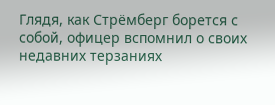Глядя, как Стрёмберг борется с собой, офицер вспомнил о своих недавних терзаниях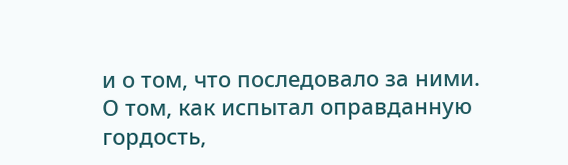и о том, что последовало за ними. О том, как испытал оправданную гордость,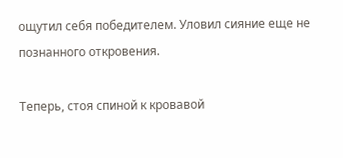ощутил себя победителем. Уловил сияние еще не познанного откровения.

Теперь, стоя спиной к кровавой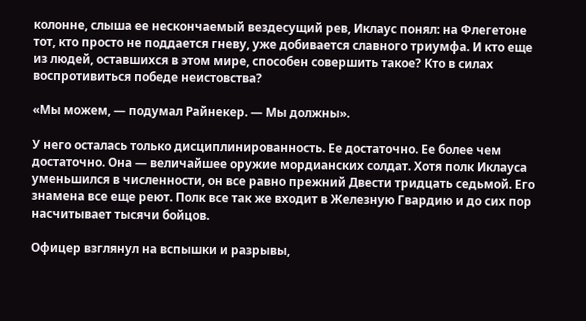колонне, слыша ее нескончаемый вездесущий рев, Иклаус понял: на Флегетоне тот, кто просто не поддается гневу, уже добивается славного триумфа. И кто еще из людей, оставшихся в этом мире, способен совершить такое? Кто в силах воспротивиться победе неистовства?

«Мы можем, — подумал Райнекер. — Мы должны».

У него осталась только дисциплинированность. Ее достаточно. Ее более чем достаточно. Она — величайшее оружие мордианских солдат. Хотя полк Иклауса уменьшился в численности, он все равно прежний Двести тридцать седьмой. Его знамена все еще реют. Полк все так же входит в Железную Гвардию и до сих пор насчитывает тысячи бойцов.

Офицер взглянул на вспышки и разрывы,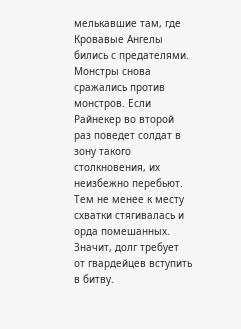мелькавшие там, где Кровавые Ангелы бились с предателями. Монстры снова сражались против монстров. Если Райнекер во второй раз поведет солдат в зону такого столкновения, их неизбежно перебьют. Тем не менее к месту схватки стягивалась и орда помешанных. Значит, долг требует от гвардейцев вступить в битву.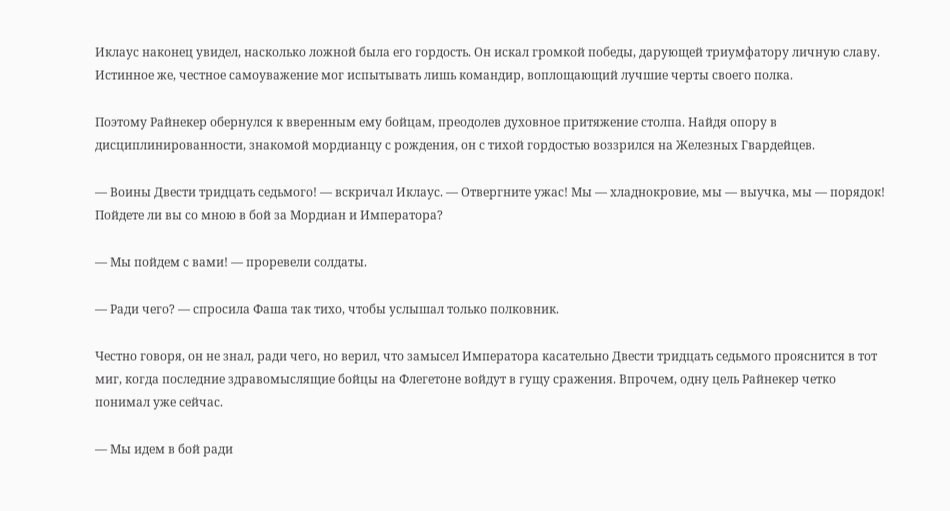Иклаус наконец увидел, насколько ложной была его гордость. Он искал громкой победы, дарующей триумфатору личную славу. Истинное же, честное самоуважение мог испытывать лишь командир, воплощающий лучшие черты своего полка.

Поэтому Райнекер обернулся к вверенным ему бойцам, преодолев духовное притяжение столпа. Найдя опору в дисциплинированности, знакомой мордианцу с рождения, он с тихой гордостью воззрился на Железных Гвардейцев.

— Воины Двести тридцать седьмого! — вскричал Иклаус. — Отвергните ужас! Мы — хладнокровие, мы — выучка, мы — порядок! Пойдете ли вы со мною в бой за Мордиан и Императора?

— Мы пойдем с вами! — проревели солдаты.

— Ради чего? — спросила Фаша так тихо, чтобы услышал только полковник.

Честно говоря, он не знал, ради чего, но верил, что замысел Императора касательно Двести тридцать седьмого прояснится в тот миг, когда последние здравомыслящие бойцы на Флегетоне войдут в гущу сражения. Впрочем, одну цель Райнекер четко понимал уже сейчас.

— Мы идем в бой ради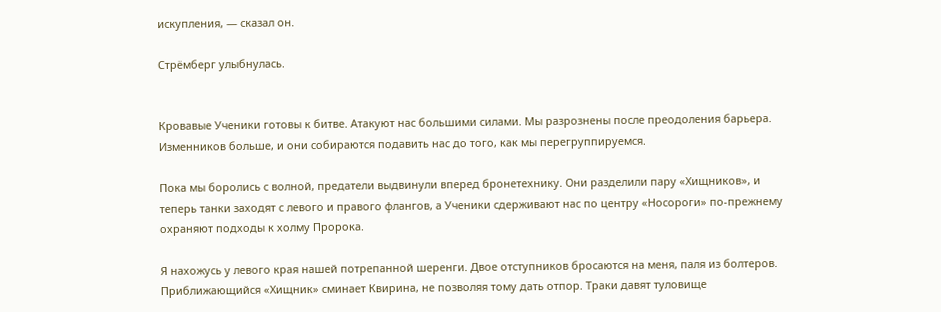искупления, — сказал он.

Стрёмберг улыбнулась.


Кровавые Ученики готовы к битве. Атакуют нас большими силами. Мы разрознены после преодоления барьера. Изменников больше, и они собираются подавить нас до того, как мы перегруппируемся.

Пока мы боролись с волной, предатели выдвинули вперед бронетехнику. Они разделили пару «Хищников», и теперь танки заходят с левого и правого флангов, а Ученики сдерживают нас по центру «Носороги» по-прежнему охраняют подходы к холму Пророка.

Я нахожусь у левого края нашей потрепанной шеренги. Двое отступников бросаются на меня, паля из болтеров. Приближающийся «Хищник» сминает Квирина, не позволяя тому дать отпор. Траки давят туловище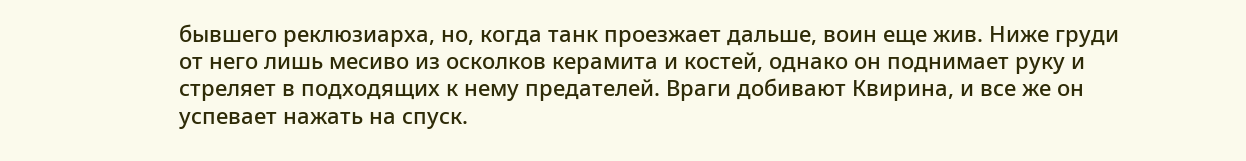бывшего реклюзиарха, но, когда танк проезжает дальше, воин еще жив. Ниже груди от него лишь месиво из осколков керамита и костей, однако он поднимает руку и стреляет в подходящих к нему предателей. Враги добивают Квирина, и все же он успевает нажать на спуск.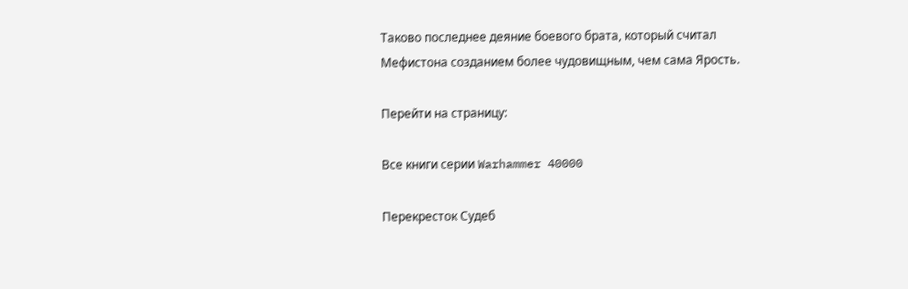Таково последнее деяние боевого брата, который считал Мефистона созданием более чудовищным, чем сама Ярость.

Перейти на страницу:

Все книги серии Warhammer 40000

Перекресток Судеб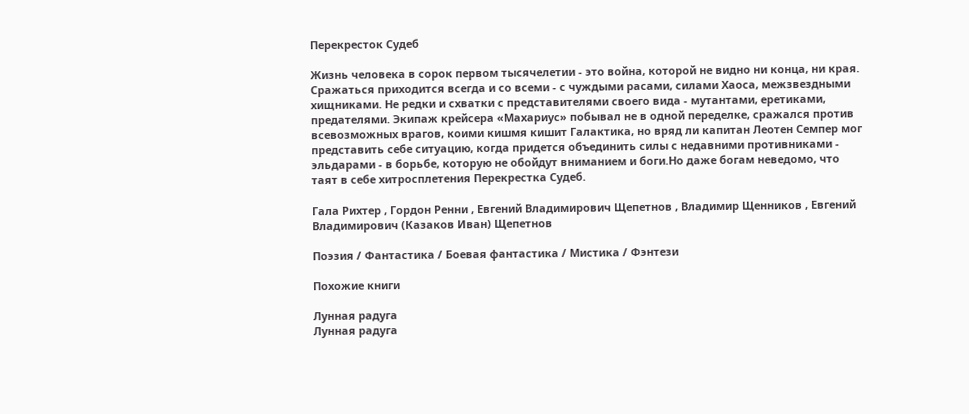Перекресток Судеб

Жизнь человека в сорок первом тысячелетии - это война, которой не видно ни конца, ни края. Сражаться приходится всегда и со всеми - с чуждыми расами, силами Хаоса, межзвездными хищниками. Не редки и схватки с представителями своего вида - мутантами, еретиками, предателями. Экипаж крейсера «Махариус» побывал не в одной переделке, сражался против всевозможных врагов, коими кишмя кишит Галактика, но вряд ли капитан Леотен Семпер мог представить себе ситуацию, когда придется объединить силы с недавними противниками - эльдарами - в борьбе, которую не обойдут вниманием и боги.Но даже богам неведомо, что таят в себе хитросплетения Перекрестка Судеб.

Гала Рихтер , Гордон Ренни , Евгений Владимирович Щепетнов , Владимир Щенников , Евгений Владимирович (Казаков Иван) Щепетнов

Поэзия / Фантастика / Боевая фантастика / Мистика / Фэнтези

Похожие книги

Лунная радуга
Лунная радуга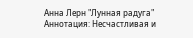Анна Лерн "Лунная радуга" Аннотация: Несчастливая и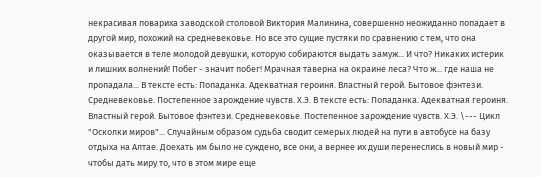некрасивая повариха заводской столовой Виктория Малинина, совершенно неожиданно попадает в другой мир, похожий на средневековье. Но все это сущие пустяки по сравнению с тем, что она оказывается в теле молодой девушки, которую собираются выдать замуж... И что? Никаких истерик и лишних волнений! Побег - значит побег! Мрачная таверна на окраине леса? Что ж... где наша не пропадала... В тексте есть: Попаданка. Адекватная героиня. Властный герой. Бытовое фэнтези. Средневековье. Постепенное зарождение чувств. Х.Э. В тексте есть: Попаданка. Адекватная героиня. Властный герой. Бытовое фэнтези. Средневековье. Постепенное зарождение чувств. Х.Э. \--- Цикл "Осколки миров"... Случайным образом судьба сводит семерых людей на пути в автобусе на базу отдыха на Алтае. Доехать им было не суждено, все они, а вернее их души перенеслись в новый мир - чтобы дать миру то, что в этом мире еще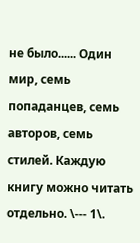не было...... Один мир, семь попаданцев, семь авторов, семь стилей. Каждую книгу можно читать отдельно. \--- 1\.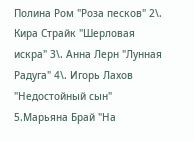Полина Ром "Роза песков" 2\. Кира Страйк "Шерловая искра" 3\. Анна Лерн "Лунная Радуга" 4\. Игорь Лахов "Недостойный сын" 5.Марьяна Брай "На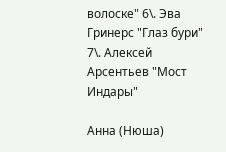волоске" 6\. Эва Гринерс "Глаз бури" 7\. Алексей Арсентьев "Мост Индары"

Анна (Нюша)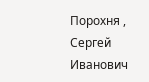Порохня , Сергей Иванович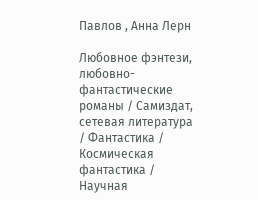Павлов , Анна Лерн

Любовное фэнтези, любовно-фантастические романы / Самиздат, сетевая литература / Фантастика / Космическая фантастика / Научная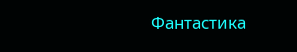Фантастика